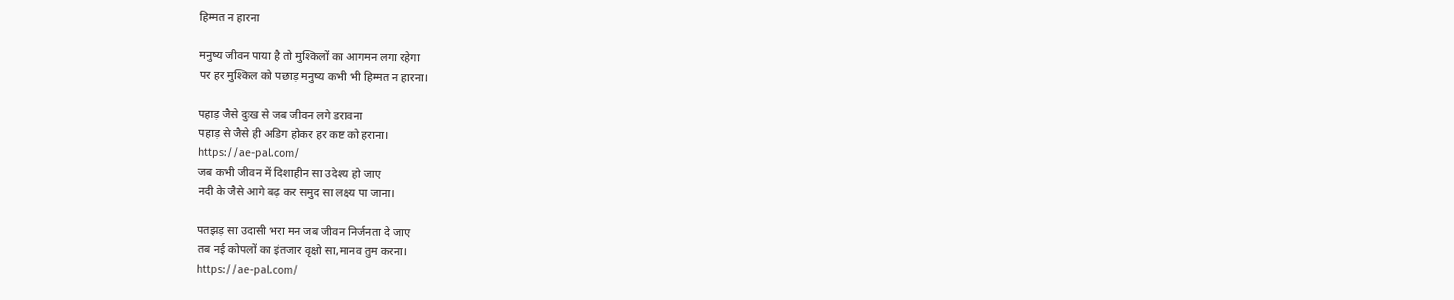हिम्मत न हारना

मनुष्य जीवन पाया है तो मुश्किलों का आगमन लगा रहेगा
पर हर मुश्किल को पछाड़ मनुष्य कभी भी हिम्मत न हारना।

पहाड़ जैसे दुःख से जब जीवन लगे डरावना
पहाड़ से जैसे ही अडिग होकर हर कष्ट को हराना।
https://ae-pal.com/
जब कभी जीवन में दिशाहीन सा उदेश्य हो जाए
नदी के जैसे आगे बढ़ कर समुद सा लक्ष्य पा जाना।

पतझड़ सा उदासी भरा मन जब जीवन निर्जनता दे जाए
तब नई कोपलों का इंतजार वृक्षो सा,मानव तुम करना।
https://ae-pal.com/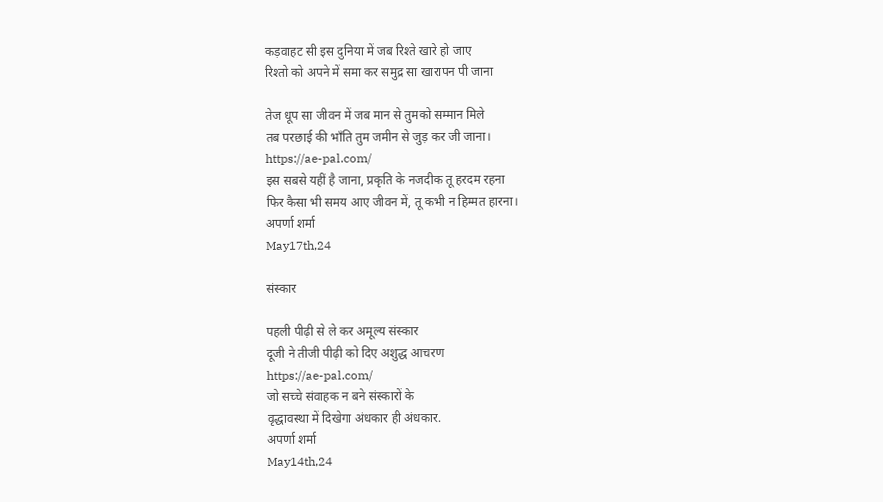कड़वाहट सी इस दुनिया में जब रिश्ते खारे हो जाए
रिश्तो को अपने में समा कर समुद्र सा खारापन पी जाना

तेज धूप सा जीवन में जब मान से तुमको सम्मान मिले
तब परछाई की भाँति तुम जमीन से जुड़ कर जी जाना।
https://ae-pal.com/
इस सबसे यहीं है जाना, प्रकृति के नजदीक तू हरदम रहना
फिर कैसा भी समय आए जीवन में, तू कभी न हिम्मत हारना।
अपर्णा शर्मा
May17th,24

संस्कार

पहली पीढ़ी से ले कर अमूल्य संस्कार
दूजी ने तीजी पीढ़ी को दिए अशुद्ध आचरण
https://ae-pal.com/
जो सच्चे संवाहक न बने संस्कारों के
वृद्धावस्था में दिखेगा अंधकार ही अंधकार.
अपर्णा शर्मा
May14th,24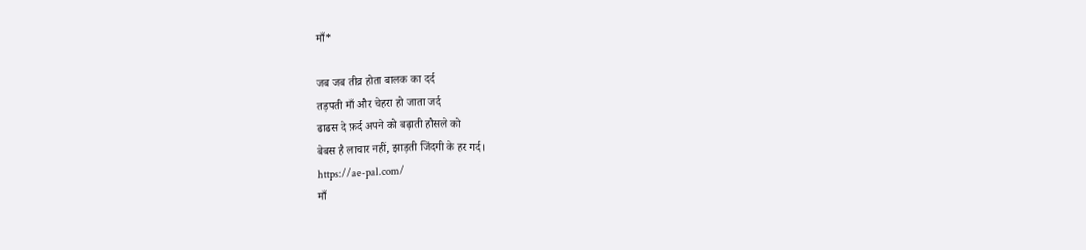माँ*

जब जब तीव्र होता बालक का दर्द
तड़पती माँ और चेहरा हो जाता जर्द
ढाढस दे फ़र्द अपने को बढ़ाती हौसले को
बेबस है लाचार नहीं, झाड़ती जिंदगी के हर गर्द।
https://ae-pal.com/
माँ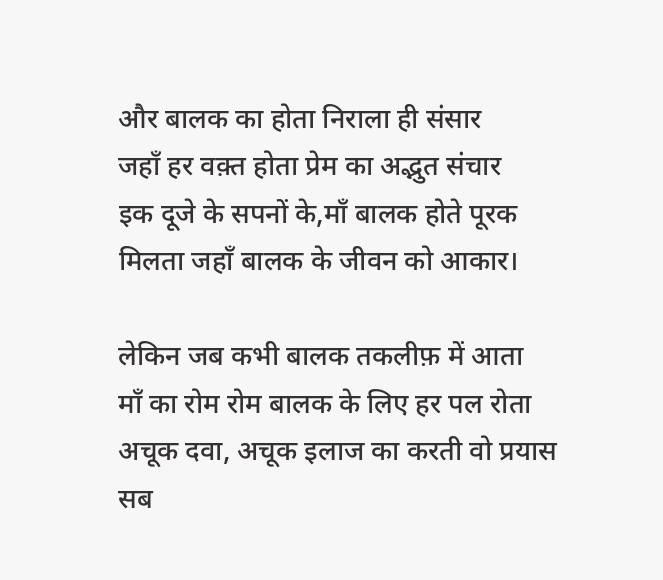और बालक का होता निराला ही संसार
जहाँ हर वक़्त होता प्रेम का अद्भुत संचार
इक दूजे के सपनों के,माँ बालक होते पूरक
मिलता जहाँ बालक के जीवन को आकार।

लेकिन जब कभी बालक तकलीफ़ में आता
माँ का रोम रोम बालक के लिए हर पल रोता
अचूक दवा, अचूक इलाज का करती वो प्रयास
सब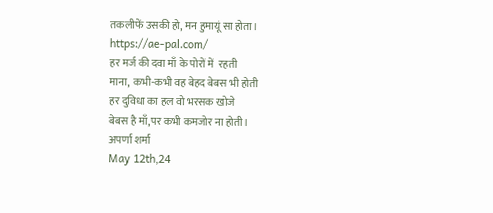तकलीफें उसकी हो, मन हुमायूं सा होता।
https://ae-pal.com/
हर मर्ज की दवा माँ के पोरों में  रहती
माना, कभी-कभी वह बेहद बेबस भी होती
हर दुविधा का हल वो भरसक खोजे
बेबस है माँ,पर कभी कमजोर ना होती।
अपर्णा शर्मा
May 12th,24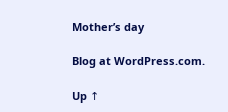Mother’s day

Blog at WordPress.com.

Up ↑